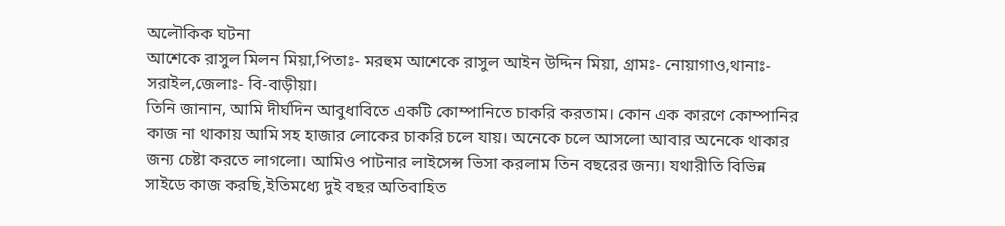অলৌকিক ঘটনা
আশেকে রাসুল মিলন মিয়া,পিতাঃ- মরহুম আশেকে রাসুল আইন উদ্দিন মিয়া, গ্রামঃ- নোয়াগাও,থানাঃ- সরাইল,জেলাঃ- বি-বাড়ীয়া।
তিনি জানান, আমি দীর্ঘদিন আবুধাবিতে একটি কোম্পানিতে চাকরি করতাম। কোন এক কারণে কোম্পানির কাজ না থাকায় আমি সহ হাজার লোকের চাকরি চলে যায়। অনেকে চলে আসলো আবার অনেকে থাকার জন্য চেষ্টা করতে লাগলো। আমিও পাটনার লাইসেন্স ভিসা করলাম তিন বছরের জন্য। যথারীতি বিভিন্ন সাইডে কাজ করছি,ইতিমধ্যে দুই বছর অতিবাহিত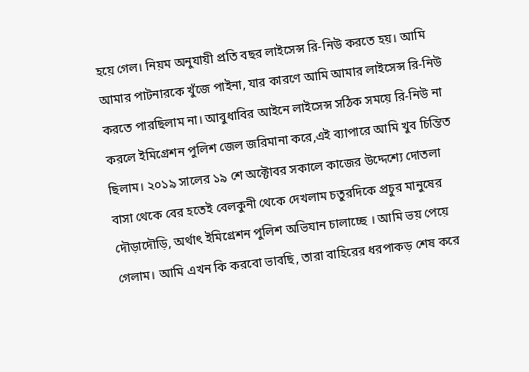হয়ে গেল। নিয়ম অনুযায়ী প্রতি বছর লাইসেন্স রি-নিউ করতে হয়। আমি আমার পাটনারকে খুঁজে পাইনা, যার কারণে আমি আমার লাইসেন্স রি-নিউ করতে পারছিলাম না। আবুধাবির আইনে লাইসেন্স সঠিক সময়ে রি-নিউ না করলে ইমিগ্রেশন পুলিশ জেল জরিমানা করে,এই ব্যাপারে আমি খুব চিন্তিত ছিলাম। ২০১৯ সালের ১৯ শে অক্টোবর সকালে কাজের উদ্দেশ্যে দোতলা বাসা থেকে বের হতেই বেলকুনী থেকে দেখলাম চতুরদিকে প্রচুর মানুষের দৌড়াদৌড়ি, অর্থাৎ ইমিগ্রেশন পুলিশ অভিযান চালাচ্ছে । আমি ভয় পেয়ে গেলাম। আমি এখন কি করবো ভাবছি, তারা বাহিরের ধরপাকড় শেষ করে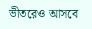ভীতরেও আসবে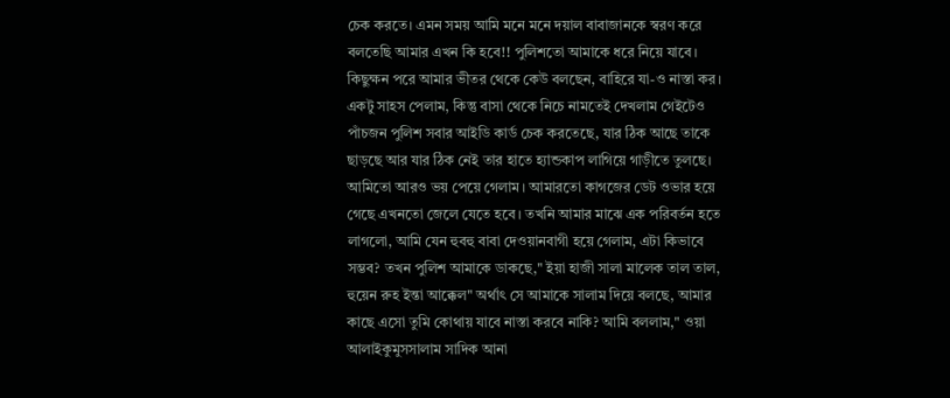চেক করতে। এমন সময় আমি মনে মনে দয়াল বাবাজানকে স্বরণ করে বলতেছি আমার এখন কি হবে!! পুলিশতো আমাকে ধরে নিয়ে যাবে। কিছুক্ষন পরে আমার ভীতর থেকে কেউ বলছেন, বাহিরে যা-ও নাস্তা কর।
একটু সাহস পেলাম, কিন্তু বাসা থেকে নিচে নামতেই দেখলাম গেইটেও পাঁচজন পুলিশ সবার আইডি কার্ড চেক করতেছে, যার ঠিক আছে তাকে ছাড়ছে আর যার ঠিক নেই তার হাতে হ্যান্ডকাপ লাগিয়ে গাড়ীতে তুলছে। আমিতো আরও ভয় পেয়ে গেলাম। আমারতো কাগজের ডেট ওভার হয়ে গেছে এখনতো জেলে যেতে হবে। তখনি আমার মাঝে এক পরিবর্তন হতে লাগলো, আমি যেন হুবহু বাবা দেওয়ানবাগী হয়ে গেলাম, এটা কিভাবে সম্ভব? তখন পুলিশ আমাকে ডাকছে," ইয়া হাজী সালা মালেক তাল তাল, হুয়েন রুহ ইন্তা আক্কেল" অর্থাৎ সে আমাকে সালাম দিয়ে বলছে, আমার কাছে এসো তুমি কোথায় যাবে নাস্তা করবে নাকি? আমি বললাম," ওয়া আলাইকুমুসসালাম সাদিক আনা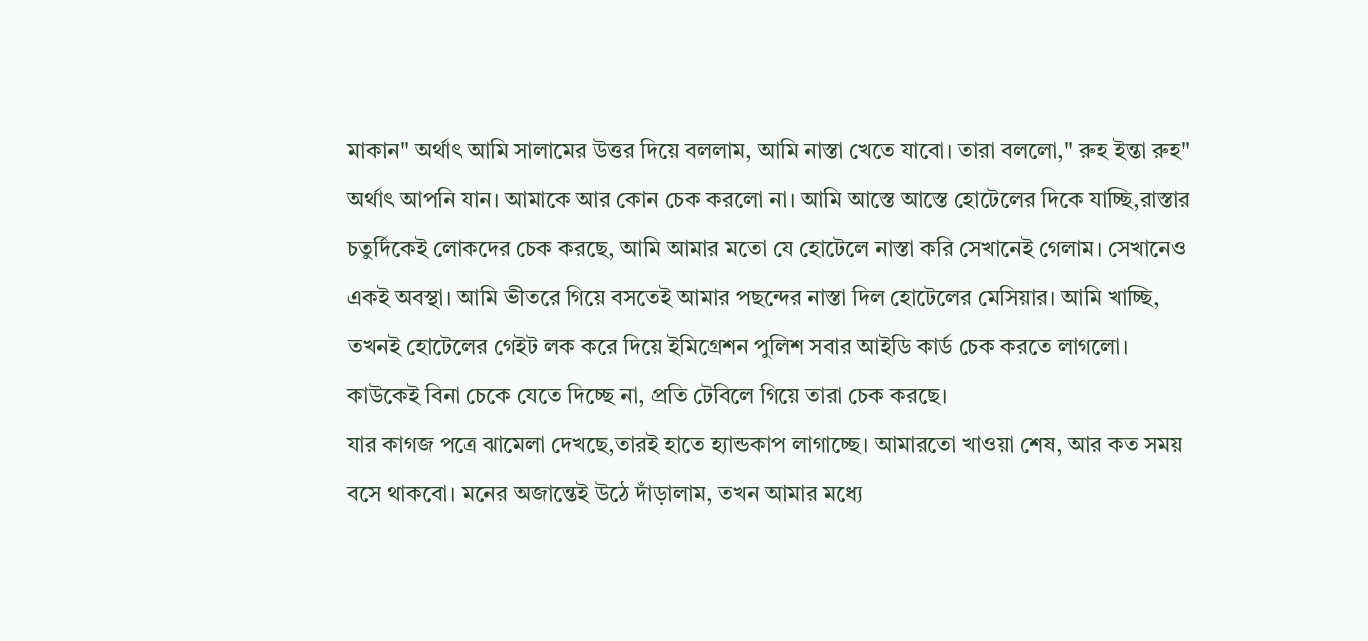মাকান" অর্থাৎ আমি সালামের উত্তর দিয়ে বললাম, আমি নাস্তা খেতে যাবো। তারা বললো," রুহ ইন্তা রুহ" অর্থাৎ আপনি যান। আমাকে আর কোন চেক করলো না। আমি আস্তে আস্তে হোটেলের দিকে যাচ্ছি,রাস্তার চতুর্দিকেই লোকদের চেক করছে, আমি আমার মতো যে হোটেলে নাস্তা করি সেখানেই গেলাম। সেখানেও একই অবস্থা। আমি ভীতরে গিয়ে বসতেই আমার পছন্দের নাস্তা দিল হোটেলের মেসিয়ার। আমি খাচ্ছি, তখনই হোটেলের গেইট লক করে দিয়ে ইমিগ্রেশন পুলিশ সবার আইডি কার্ড চেক করতে লাগলো। কাউকেই বিনা চেকে যেতে দিচ্ছে না, প্রতি টেবিলে গিয়ে তারা চেক করছে।
যার কাগজ পত্রে ঝামেলা দেখছে,তারই হাতে হ্যান্ডকাপ লাগাচ্ছে। আমারতো খাওয়া শেষ, আর কত সময় বসে থাকবো। মনের অজান্তেই উঠে দাঁড়ালাম, তখন আমার মধ্যে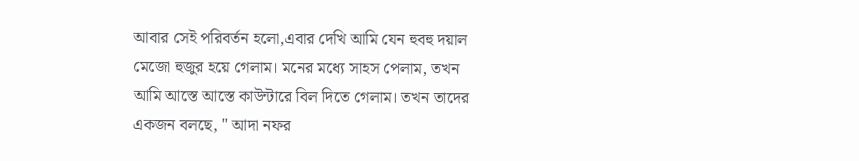আবার সেই পরিবর্তন হলো,এবার দেখি আমি যেন হুবহু দয়াল মেজো হুজুর হয়ে গেলাম। মনের মধ্যে সাহস পেলাম, তখন আমি আস্তে আস্তে কাউন্টারে বিল দিতে গেলাম। তখন তাদের একজন বলছে, " আদা নফর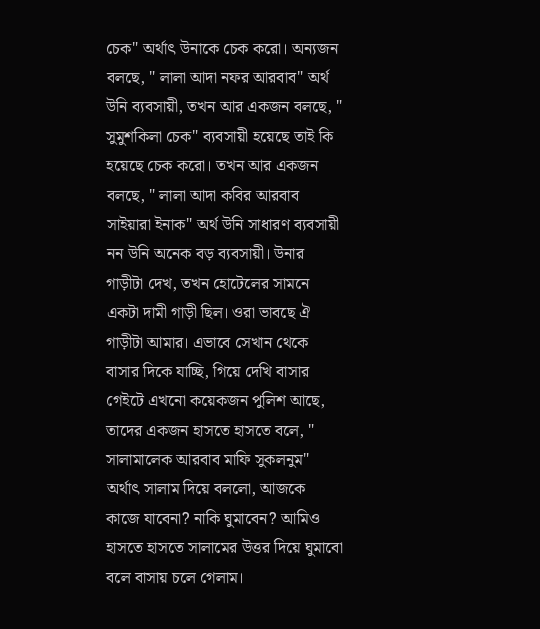চেক" অর্থাৎ উনাকে চেক করো। অন্যজন বলছে, " লালা আদা নফর আরবাব" অর্থ উনি ব্যবসায়ী, তখন আর একজন বলছে, " সুমুশকিলা চেক" ব্যবসায়ী হয়েছে তাই কি হয়েছে চেক করো। তখন আর একজন বলছে, " লালা আদা কবির আরবাব সাইয়ারা ইনাক" অর্থ উনি সাধারণ ব্যবসায়ী নন উনি অনেক বড় ব্যবসায়ী। উনার গাড়ীটা দেখ, তখন হোটেলের সামনে একটা দামী গাড়ী ছিল। ওরা ভাবছে ঐ গাড়ীটা আমার। এভাবে সেখান থেকে বাসার দিকে যাচ্ছি, গিয়ে দেখি বাসার গেইটে এখনো কয়েকজন পুলিশ আছে, তাদের একজন হাসতে হাসতে বলে, " সালামালেক আরবাব মাফি সুকলনুম" অর্থাৎ সালাম দিয়ে বললো, আজকে কাজে যাবেনা? নাকি ঘুমাবেন? আমিও হাসতে হাসতে সালামের উত্তর দিয়ে ঘুমাবো বলে বাসায় চলে গেলাম।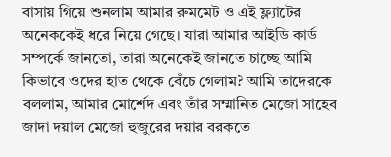বাসায় গিয়ে শুনলাম আমার রুমমেট ও এই ফ্ল্যাটের অনেককেই ধরে নিয়ে গেছে। যারা আমার আইডি কার্ড সম্পর্কে জানতো, তারা অনেকেই জানতে চাচ্ছে আমি কিভাবে ওদের হাত থেকে বেঁচে গেলাম? আমি তাদেরকে বললাম, আমার মোর্শেদ এবং তাঁর সম্মানিত মেজো সাহেব জাদা দয়াল মেজো হুজুরের দয়ার বরকতে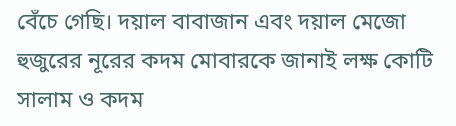বেঁচে গেছি। দয়াল বাবাজান এবং দয়াল মেজো হুজুরের নূরের কদম মোবারকে জানাই লক্ষ কোটি সালাম ও কদম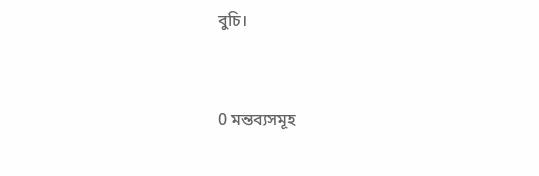বুচি।


0 মন্তব্যসমূহ